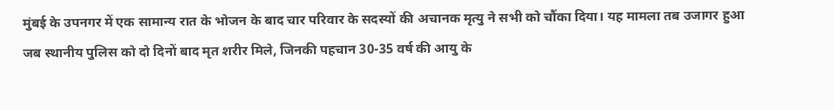मुंबई के उपनगर में एक सामान्य रात के भोजन के बाद चार परिवार के सदस्यों की अचानक मृत्यु ने सभी को चौंका दिया। यह मामला तब उजागर हुआ जब स्थानीय पुलिस को दो दिनों बाद मृत शरीर मिले, जिनकी पहचान 30-35 वर्ष की आयु के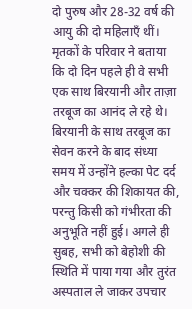दो पुरुष और 28-32 वर्ष की आयु की दो महिलाएँ थीं। मृतकों के परिवार ने बताया कि दो दिन पहले ही वे सभी एक साथ बिरयानी और ताज़ा तरबूज का आनंद ले रहे थे। बिरयानी के साथ तरबूज का सेवन करने के बाद संध्या समय में उन्होंने हल्का पेट दर्द और चक्कर की शिकायत की, परन्तु किसी को गंभीरता की अनुभूति नहीं हुई। अगले ही सुबह, सभी को बेहोशी की स्थिति में पाया गया और तुरंत अस्पताल ले जाकर उपचार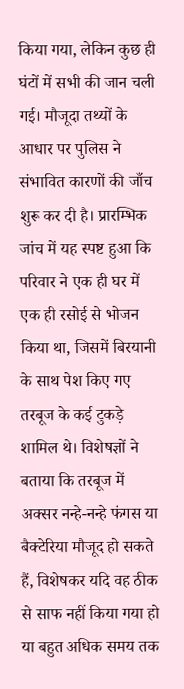किया गया, लेकिन कुछ ही घंटों में सभी की जान चली गई। मौजूदा तथ्यों के आधार पर पुलिस ने संभावित कारणों की जाँच शुरू कर दी है। प्रारम्भिक जांच में यह स्पष्ट हुआ कि परिवार ने एक ही घर में एक ही रसोई से भोजन किया था, जिसमें बिरयानी के साथ पेश किए गए तरबूज के कई टुकड़े शामिल थे। विशेषज्ञों ने बताया कि तरबूज में अक्सर नन्हे-नन्हे फंगस या बैक्टेरिया मौजूद हो सकते हैं, विशेषकर यदि वह ठीक से साफ नहीं किया गया हो या बहुत अधिक समय तक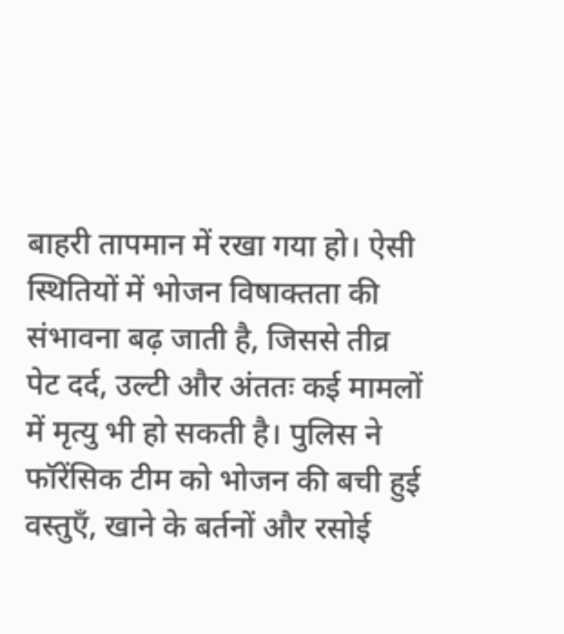बाहरी तापमान में रखा गया हो। ऐसी स्थितियों में भोजन विषाक्तता की संभावना बढ़ जाती है, जिससे तीव्र पेट दर्द, उल्टी और अंततः कई मामलों में मृत्यु भी हो सकती है। पुलिस ने फॉरेंसिक टीम को भोजन की बची हुई वस्तुएँ, खाने के बर्तनों और रसोई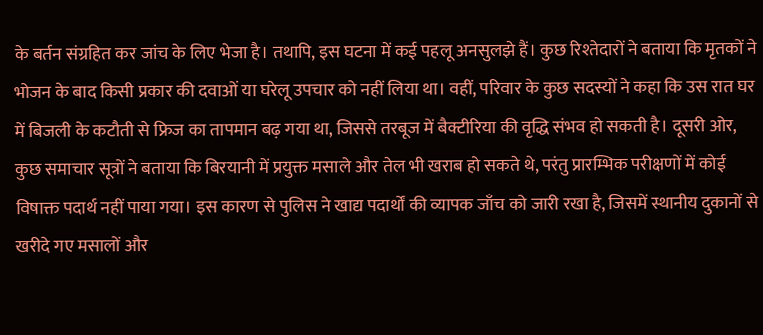के बर्तन संग्रहित कर जांच के लिए भेजा है। तथापि, इस घटना में कई पहलू अनसुलझे हैं। कुछ रिश्तेदारों ने बताया कि मृतकों ने भोजन के बाद किसी प्रकार की दवाओं या घरेलू उपचार को नहीं लिया था। वहीं, परिवार के कुछ सदस्यों ने कहा कि उस रात घर में बिजली के कटौती से फ्रिज का तापमान बढ़ गया था, जिससे तरबूज में बैक्टीरिया की वृद्धि संभव हो सकती है। दूसरी ओर, कुछ समाचार सूत्रों ने बताया कि बिरयानी में प्रयुक्त मसाले और तेल भी खराब हो सकते थे, परंतु प्रारम्भिक परीक्षणों में कोई विषाक्त पदार्थ नहीं पाया गया। इस कारण से पुलिस ने खाद्य पदार्थों की व्यापक जाँच को जारी रखा है, जिसमें स्थानीय दुकानों से खरीदे गए मसालों और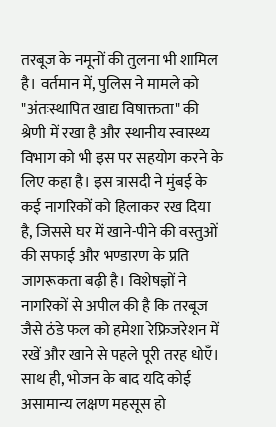तरबूज के नमूनों की तुलना भी शामिल है। वर्तमान में, पुलिस ने मामले को "अंतःस्थापित खाद्य विषाक्तता" की श्रेणी में रखा है और स्थानीय स्वास्थ्य विभाग को भी इस पर सहयोग करने के लिए कहा है। इस त्रासदी ने मुंबई के कई नागरिकों को हिलाकर रख दिया है, जिससे घर में खाने-पीने की वस्तुओं की सफाई और भण्डारण के प्रति जागरूकता बढ़ी है। विशेषज्ञों ने नागरिकों से अपील की है कि तरबूज जैसे ठंडे फल को हमेशा रेफ्रिजरेशन में रखें और खाने से पहले पूरी तरह धोएँ। साथ ही, भोजन के बाद यदि कोई असामान्य लक्षण महसूस हो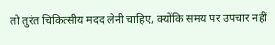तो तुरंत चिकित्सीय मदद लेनी चाहिए, क्योंकि समय पर उपचार नहीं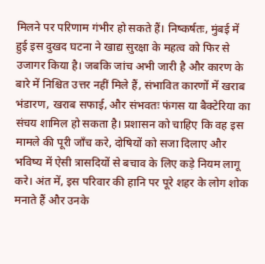मिलने पर परिणाम गंभीर हो सकते हैं। निष्कर्षतः, मुंबई में हुई इस दुखद घटना ने खाद्य सुरक्षा के महत्व को फिर से उजागर किया है। जबकि जांच अभी जारी है और कारण के बारे में निश्चित उत्तर नहीं मिले हैं, संभावित कारणों में खराब भंडारण, खराब सफाई, और संभवतः फंगस या बैक्टेरिया का संचय शामिल हो सकता है। प्रशासन को चाहिए कि वह इस मामले की पूरी जाँच करे, दोषियों को सजा दिलाए और भविष्य में ऐसी त्रासदियों से बचाव के लिए कड़े नियम लागू करे। अंत में, इस परिवार की हानि पर पूरे शहर के लोग शोक मनाते हैं और उनके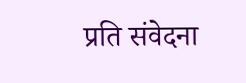प्रति संवेदना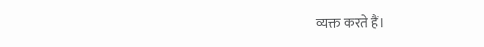व्यक्त करते हैं।